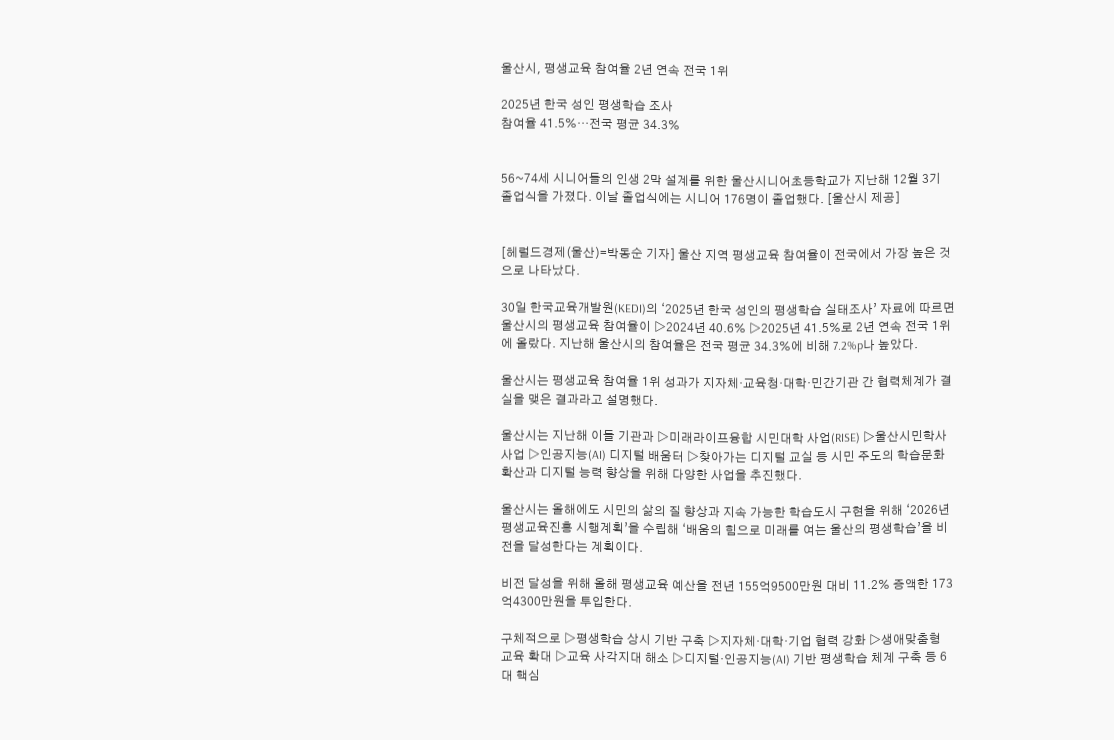울산시, 평생교육 참여율 2년 연속 전국 1위

2025년 한국 성인 평생학습 조사
참여율 41.5%…전국 평균 34.3%


56~74세 시니어들의 인생 2막 설계를 위한 울산시니어초등학교가 지난해 12월 3기 졸업식을 가졌다. 이날 졸업식에는 시니어 176명이 졸업했다. [울산시 제공]


[헤럴드경제(울산)=박동순 기자] 울산 지역 평생교육 참여율이 전국에서 가장 높은 것으로 나타났다.

30일 한국교육개발원(KEDI)의 ‘2025년 한국 성인의 평생학습 실태조사’ 자료에 따르면 울산시의 평생교육 참여율이 ▷2024년 40.6% ▷2025년 41.5%로 2년 연속 전국 1위에 올랐다. 지난해 울산시의 참여율은 전국 평균 34.3%에 비해 7.2%p나 높았다.

울산시는 평생교육 참여율 1위 성과가 지자체·교육청·대학·민간기관 간 협력체계가 결실을 맺은 결과라고 설명했다.

울산시는 지난해 이들 기관과 ▷미래라이프융합 시민대학 사업(RISE) ▷울산시민학사 사업 ▷인공지능(AI) 디지털 배움터 ▷찾아가는 디지털 교실 등 시민 주도의 학습문화 확산과 디지털 능력 향상을 위해 다양한 사업을 추진했다.

울산시는 올해에도 시민의 삶의 질 향상과 지속 가능한 학습도시 구현을 위해 ‘2026년 평생교육진흥 시행계획’을 수립해 ‘배움의 힘으로 미래를 여는 울산의 평생학습’을 비전을 달성한다는 계획이다.

비전 달성을 위해 올해 평생교육 예산을 전년 155억9500만원 대비 11.2% 증액한 173억4300만원을 투입한다.

구체적으로 ▷평생학습 상시 기반 구축 ▷지자체·대학·기업 협력 강화 ▷생애맞춤형 교육 확대 ▷교육 사각지대 해소 ▷디지털·인공지능(AI) 기반 평생학습 체계 구축 등 6대 핵심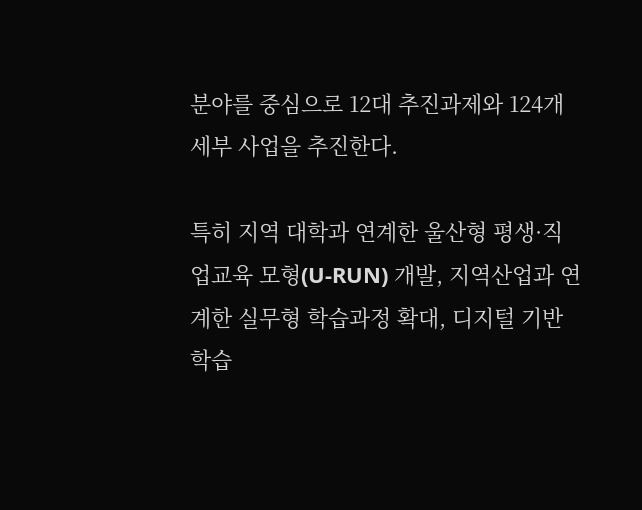분야를 중심으로 12대 추진과제와 124개 세부 사업을 추진한다.

특히 지역 대학과 연계한 울산형 평생·직업교육 모형(U-RUN) 개발, 지역산업과 연계한 실무형 학습과정 확대, 디지털 기반 학습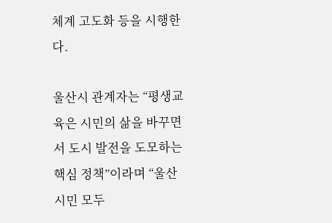체계 고도화 등을 시행한다.

울산시 관계자는 “평생교육은 시민의 삶을 바꾸면서 도시 발전을 도모하는 핵심 정책”이라며 “울산 시민 모두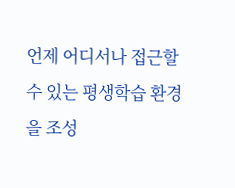언제 어디서나 접근할 수 있는 평생학습 환경을 조성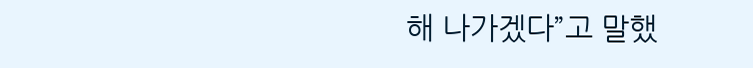해 나가겠다”고 말했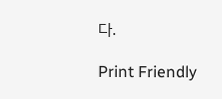다.

Print Friendly